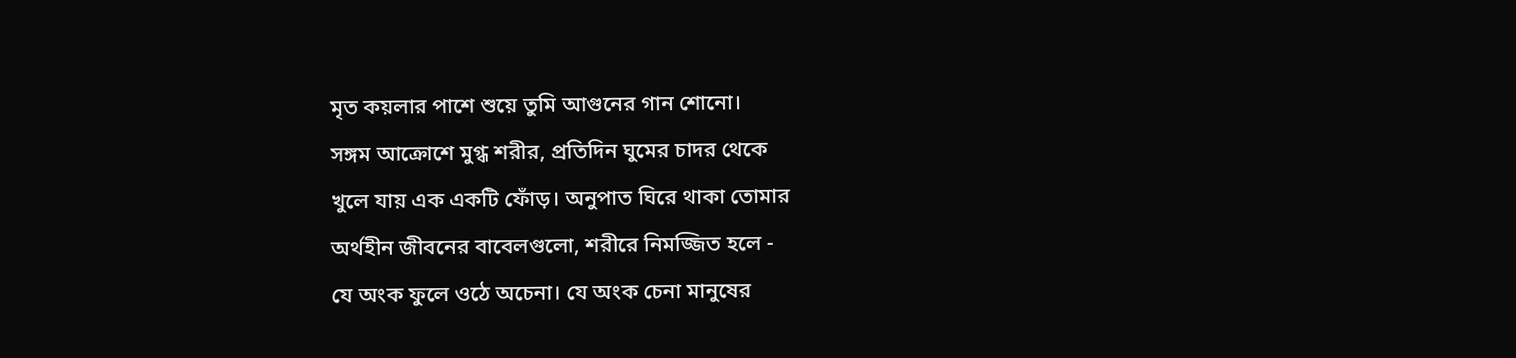মৃত কয়লার পাশে শুয়ে তুমি আগুনের গান শোনো।
সঙ্গম আক্রোশে মুগ্ধ শরীর, প্রতিদিন ঘুমের চাদর থেকে
খুলে যায় এক একটি ফোঁড়। অনুপাত ঘিরে থাকা তোমার
অর্থহীন জীবনের বাবেলগুলো, শরীরে নিমজ্জিত হলে -
যে অংক ফুলে ওঠে অচেনা। যে অংক চেনা মানুষের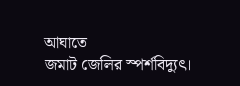আঘাতে
জমাট জেলির স্পর্শবিদ্যুৎ।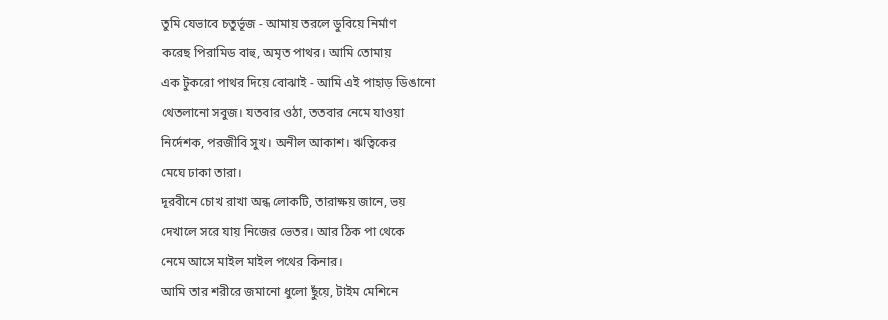তুমি যেভাবে চতুর্ভূজ - আমায় তরলে ডুবিয়ে নির্মাণ
করেছ পিরামিড বাহু, অমৃত পাথর। আমি তোমায়
এক টুকরো পাথর দিয়ে বোঝাই - আমি এই পাহাড় ডিঙানো
থেতলানো সবুজ। যতবার ওঠা, ততবার নেমে যাওয়া
নির্দেশক, পরজীবি সুখ। অনীল আকাশ। ঋত্বিকের
মেঘে ঢাকা তারা।
দূরবীনে চোখ রাখা অন্ধ লোকটি, তারাক্ষয় জানে, ভয়
দেখালে সরে যায় নিজের ভেতর। আর ঠিক পা থেকে
নেমে আসে মাইল মাইল পথের কিনার।
আমি তার শরীরে জমানো ধুলো ছুঁয়ে, টাইম মেশিনে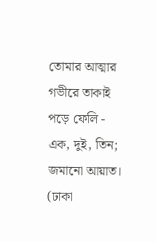তোমার আত্মার গভীরে তাকাই পড়ে ফেলি -
এক, দুই, তিন; জমানো আয়াত।
(ঢাকা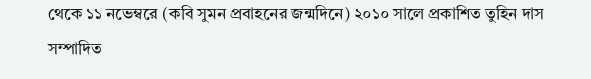থেকে ১১ নভেম্বরে (কবি সুমন প্রবাহনের জন্মদিনে) ২০১০ সালে প্রকাশিত তুহিন দাস সম্পাদিত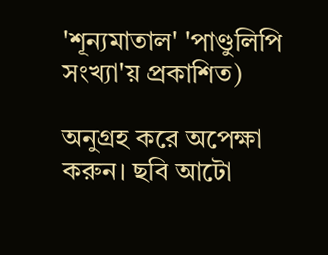'শূন্যমাতাল' 'পাণ্ডুলিপি সংখ্যা'য় প্রকাশিত)

অনুগ্রহ করে অপেক্ষা করুন। ছবি আটো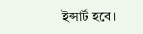ইন্সার্ট হবে।